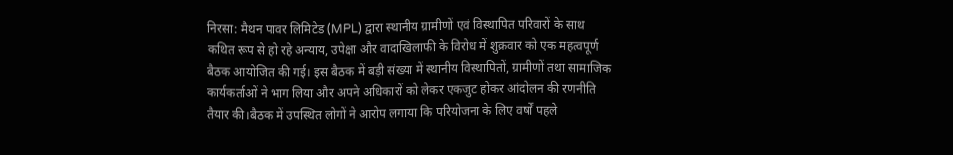निरसा: मैथन पावर लिमिटेड (MPL) द्वारा स्थानीय ग्रामीणों एवं विस्थापित परिवारों के साथ कथित रूप से हो रहे अन्याय, उपेक्षा और वादाखिलाफी के विरोध में शुक्रवार को एक महत्वपूर्ण बैठक आयोजित की गई। इस बैठक में बड़ी संख्या में स्थानीय विस्थापितों, ग्रामीणों तथा सामाजिक कार्यकर्ताओं ने भाग लिया और अपने अधिकारों को लेकर एकजुट होकर आंदोलन की रणनीति तैयार की।बैठक में उपस्थित लोगों ने आरोप लगाया कि परियोजना के लिए वर्षों पहले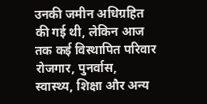उनकी जमीन अधिग्रहित की गई थी, लेकिन आज तक कई विस्थापित परिवार रोजगार, पुनर्वास, स्वास्थ्य, शिक्षा और अन्य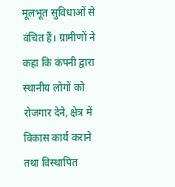मूलभूत सुविधाओं से वंचित हैं। ग्रामीणों ने कहा कि कंपनी द्वारा स्थानीय लोगों को रोजगार देने, क्षेत्र में विकास कार्य कराने तथा विस्थापित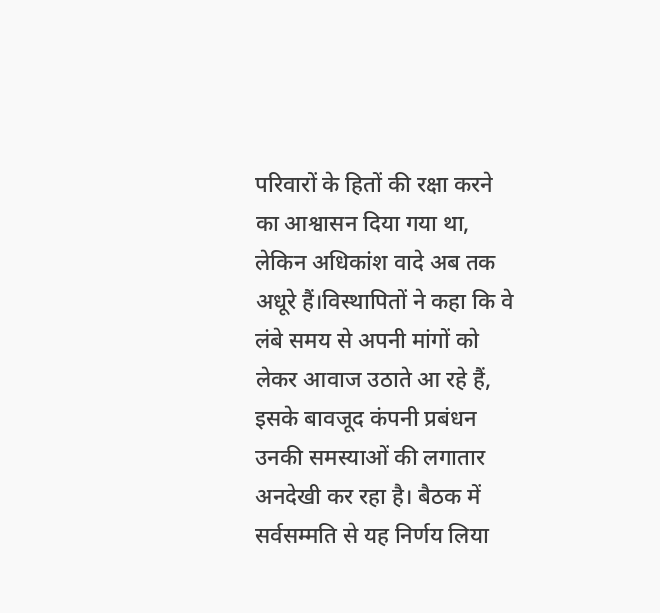परिवारों के हितों की रक्षा करने का आश्वासन दिया गया था, लेकिन अधिकांश वादे अब तक अधूरे हैं।विस्थापितों ने कहा कि वे लंबे समय से अपनी मांगों को लेकर आवाज उठाते आ रहे हैं, इसके बावजूद कंपनी प्रबंधन उनकी समस्याओं की लगातार अनदेखी कर रहा है। बैठक में सर्वसम्मति से यह निर्णय लिया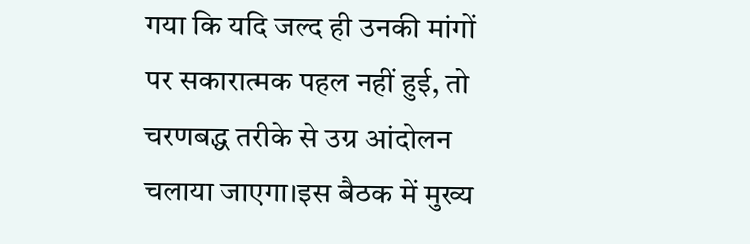गया कि यदि जल्द ही उनकी मांगों पर सकारात्मक पहल नहीं हुई, तो चरणबद्ध तरीके से उग्र आंदोलन चलाया जाएगा।इस बैठक में मुख्य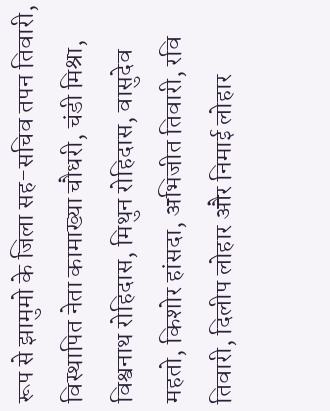रूप से झामुमो के जिला सह-सचिव तपन तिवारी, विस्थापित नेता कामाख्या चौधरी, चंडी मिश्रा, विश्वनाथ रोहिदास, मिथुन रोहिदास, वासुदेव महतो, किशोर हांसदा, अभिजीत तिवारी, रवि तिवारी, दिलीप लोहार और निमाई लोहार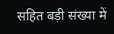सहित बड़ी संख्या में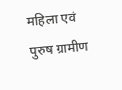महिला एवं पुरुष ग्रामीण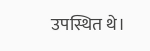उपस्थित थे।